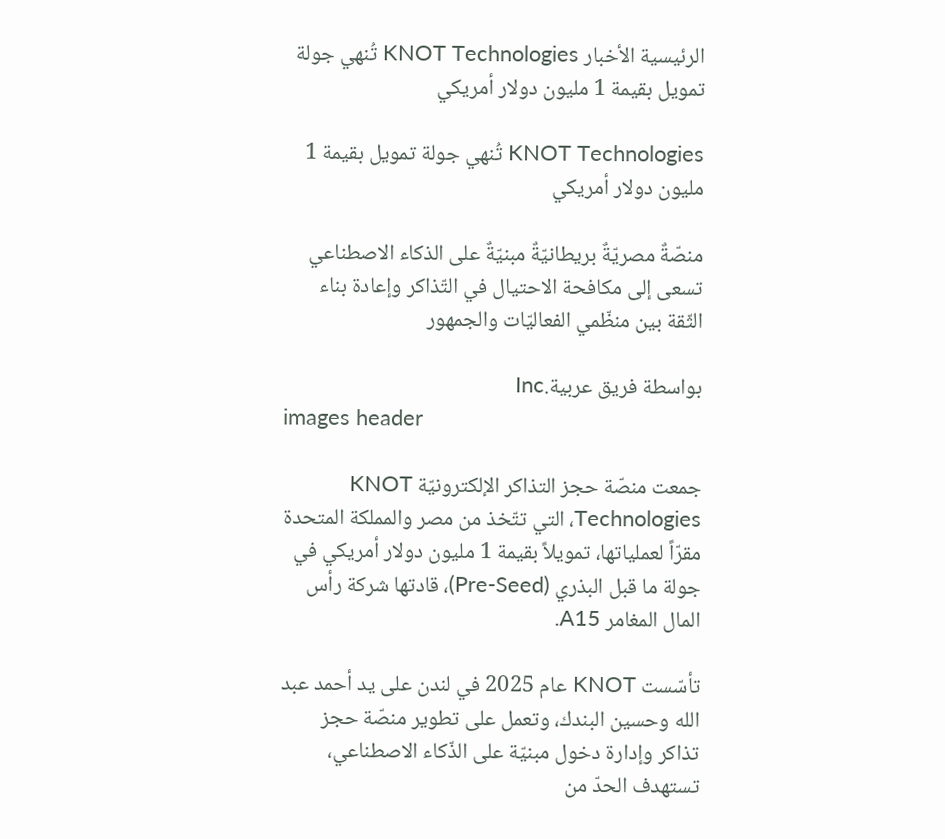الرئيسية الأخبار KNOT Technologies تُنهي جولة تمويل بقيمة 1 مليون دولار أمريكي

KNOT Technologies تُنهي جولة تمويل بقيمة 1 مليون دولار أمريكي

منصّةٌ مصريّةٌ بريطانيّةٌ مبنيّةٌ على الذكاء الاصطناعي تسعى إلى مكافحة الاحتيال في التّذاكر وإعادة بناء الثّقة بين منظّمي الفعاليّات والجمهور

بواسطة فريق عربية.Inc
images header

جمعت منصّة حجز التذاكر الإلكترونيّة KNOT Technologies، التي تتّخذ من مصر والمملكة المتحدة مقرّاً لعملياتها، تمويلاً بقيمة 1 مليون دولار أمريكي في جولة ما قبل البذري (Pre-Seed)، قادتها شركة رأس المال المغامر A15.

تأسّست KNOT عام 2025 في لندن على يد أحمد عبد الله وحسين البندك، وتعمل على تطوير منصّة حجز تذاكر وإدارة دخول مبنيّة على الذّكاء الاصطناعي، تستهدف الحدّ من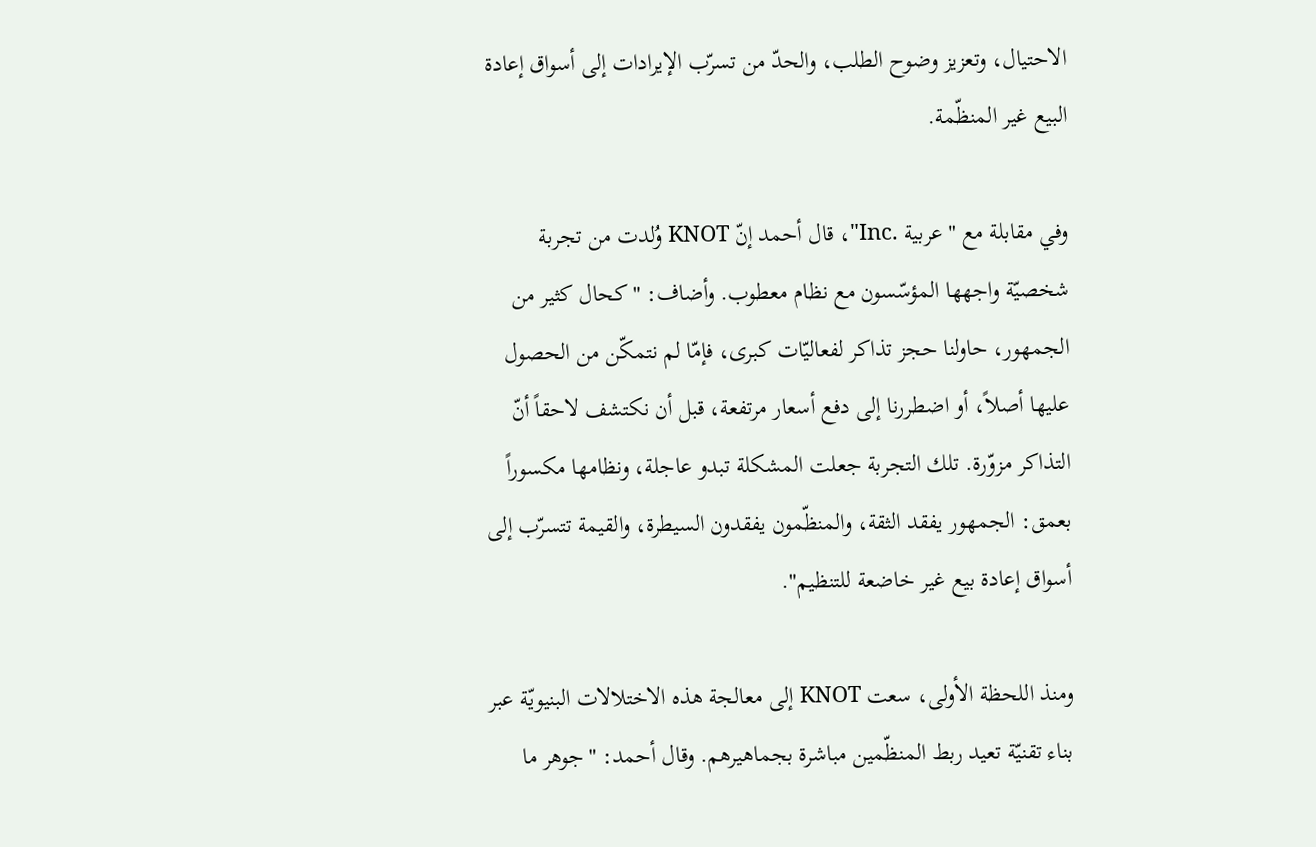الاحتيال، وتعزيز وضوح الطلب، والحدّ من تسرّب الإيرادات إلى أسواق إعادة البيع غير المنظّمة.

وفي مقابلة مع "عربية .Inc"، قال أحمد إنّ KNOT وُلدت من تجربة شخصيّة واجهها المؤسّسون مع نظام معطوب. وأضاف: "كحال كثير من الجمهور، حاولنا حجز تذاكر لفعاليّات كبرى، فإمّا لم نتمكّن من الحصول عليها أصلاً، أو اضطررنا إلى دفع أسعار مرتفعة، قبل أن نكتشف لاحقاً أنّ التذاكر مزوّرة. تلك التجربة جعلت المشكلة تبدو عاجلة، ونظامها مكسوراً بعمق: الجمهور يفقد الثقة، والمنظّمون يفقدون السيطرة، والقيمة تتسرّب إلى أسواق إعادة بيع غير خاضعة للتنظيم".

ومنذ اللحظة الأولى، سعت KNOT إلى معالجة هذه الاختلالات البنيويّة عبر بناء تقنيّة تعيد ربط المنظّمين مباشرة بجماهيرهم. وقال أحمد: "جوهر ما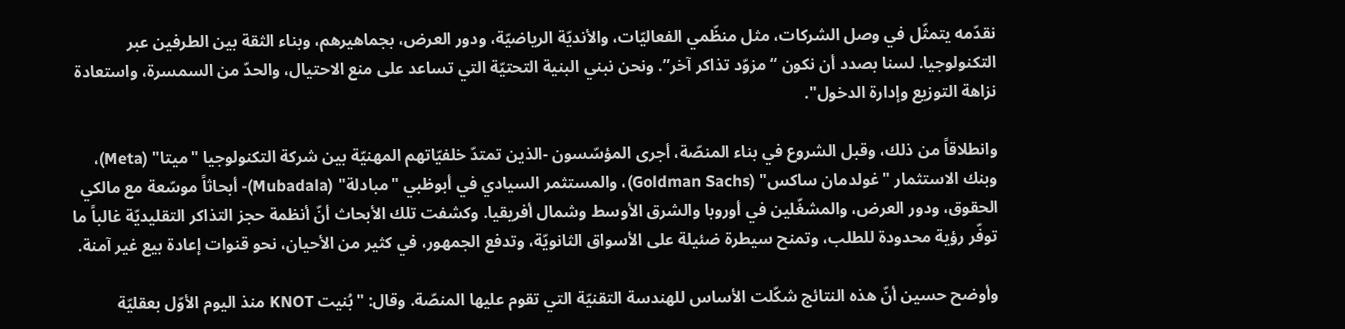نقدّمه يتمثّل في وصل الشركات، مثل منظّمي الفعاليّات، والأنديّة الرياضيّة، ودور العرض، بجماهيرهم، وبناء الثقة بين الطرفين عبر التكنولوجيا. لسنا بصدد أن نكون “مزوّد تذاكر آخر”. ونحن نبني البنية التحتيّة التي تساعد على منع الاحتيال، والحدّ من السمسرة، واستعادة نزاهة التوزيع وإدارة الدخول".

وانطلاقاً من ذلك، وقبل الشروع في بناء المنصّة، أجرى المؤسّسون -الذين تمتدّ خلفيّاتهم المهنيّة بين شركة التكنولوجيا "ميتا" (Meta)، وبنك الاستثمار "غولدمان ساكس" (Goldman Sachs)، والمستثمر السيادي في أبوظبي "مبادلة" (Mubadala)- أبحاثاً موسّعة مع مالكي الحقوق، ودور العرض، والمشغّلين في أوروبا والشرق الأوسط وشمال أفريقيا. وكشفت تلك الأبحاث أنّ أنظمة حجز التذاكر التقليديّة غالباً ما توفّر رؤية محدودة للطلب، وتمنح سيطرة ضئيلة على الأسواق الثانويّة، وتدفع الجمهور، في كثير من الأحيان، نحو قنوات إعادة بيع غير آمنة.

وأوضح حسين أنّ هذه النتائج شكّلت الأساس للهندسة التقنيّة التي تقوم عليها المنصّة. وقال: "بُنيت KNOT منذ اليوم الأوّل بعقليّة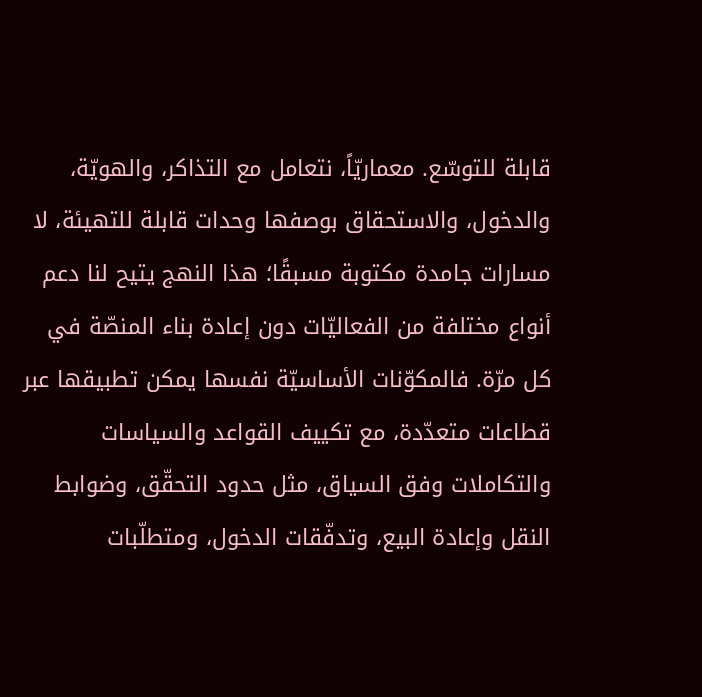قابلة للتوسّع. معماريّاً، نتعامل مع التذاكر، والهويّة، والدخول، والاستحقاق بوصفها وحدات قابلة للتهيئة، لا مسارات جامدة مكتوبة مسبقًا؛ هذا النهج يتيح لنا دعم أنواع مختلفة من الفعاليّات دون إعادة بناء المنصّة في كل مرّة. فالمكوّنات الأساسيّة نفسها يمكن تطبيقها عبر قطاعات متعدّدة، مع تكييف القواعد والسياسات والتكاملات وفق السياق، مثل حدود التحقّق، وضوابط النقل وإعادة البيع، وتدفّقات الدخول، ومتطلّبات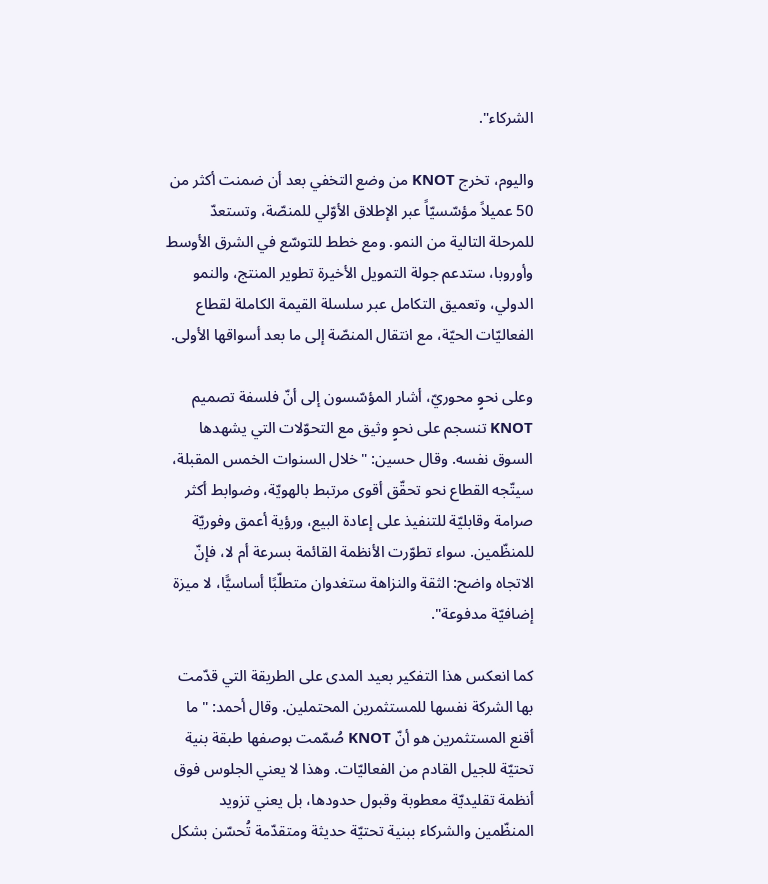الشركاء".

واليوم، تخرج KNOT من وضع التخفي بعد أن ضمنت أكثر من 50 عميلاً مؤسّسيّاً عبر الإطلاق الأوّلي للمنصّة، وتستعدّ للمرحلة التالية من النمو. ومع خطط للتوسّع في الشرق الأوسط وأوروبا، ستدعم جولة التمويل الأخيرة تطوير المنتج، والنمو الدولي، وتعميق التكامل عبر سلسلة القيمة الكاملة لقطاع الفعاليّات الحيّة، مع انتقال المنصّة إلى ما بعد أسواقها الأولى.

وعلى نحوٍ محوريّ، أشار المؤسّسون إلى أنّ فلسفة تصميم KNOT تنسجم على نحوٍ وثيق مع التحوّلات التي يشهدها السوق نفسه. وقال حسين: "خلال السنوات الخمس المقبلة، سيتّجه القطاع نحو تحقّق أقوى مرتبط بالهويّة، وضوابط أكثر صرامة وقابليّة للتنفيذ على إعادة البيع، ورؤية أعمق وفوريّة للمنظّمين. سواء تطوّرت الأنظمة القائمة بسرعة أم لا، فإنّ الاتجاه واضح: الثقة والنزاهة ستغدوان متطلّبًا أساسيًّا، لا ميزة إضافيّة مدفوعة".

كما انعكس هذا التفكير بعيد المدى على الطريقة التي قدّمت بها الشركة نفسها للمستثمرين المحتملين. وقال أحمد: "ما أقنع المستثمرين هو أنّ KNOT صُمّمت بوصفها طبقة بنية تحتيّة للجيل القادم من الفعاليّات. وهذا لا يعني الجلوس فوق أنظمة تقليديّة معطوبة وقبول حدودها، بل يعني تزويد المنظّمين والشركاء ببنية تحتيّة حديثة ومتقدّمة تُحسّن بشكل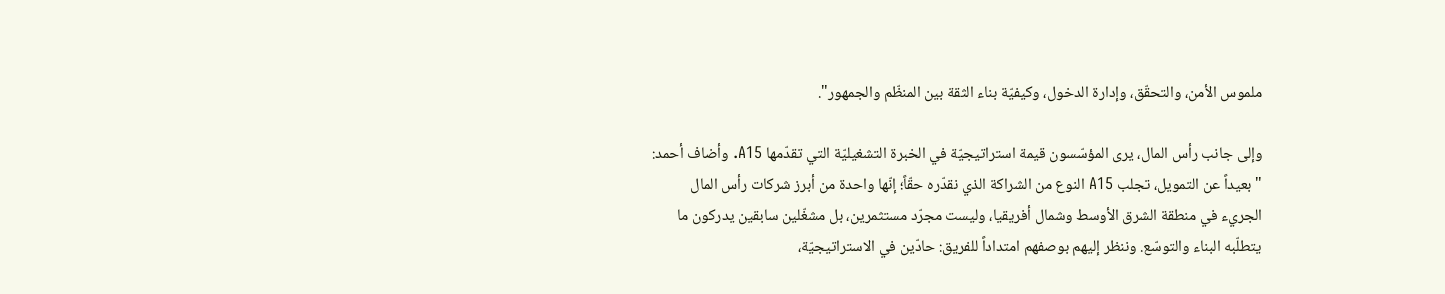ملموس الأمن، والتحقّق، وإدارة الدخول، وكيفيّة بناء الثقة بين المنظّم والجمهور".

وإلى جانب رأس المال، يرى المؤسّسون قيمة استراتيجيّة في الخبرة التشغيليّة التي تقدّمها A15. وأضاف أحمد: "بعيداً عن التمويل، تجلب A15 النوع من الشراكة الذي نقدّره حقّاً؛ إنّها واحدة من أبرز شركات رأس المال الجريء في منطقة الشرق الأوسط وشمال أفريقيا، وليست مجرّد مستثمرين، بل مشغّلين سابقين يدركون ما يتطلّبه البناء والتوسّع. وننظر إليهم بوصفهم امتداداً للفريق: حادّين في الاستراتيجيّة،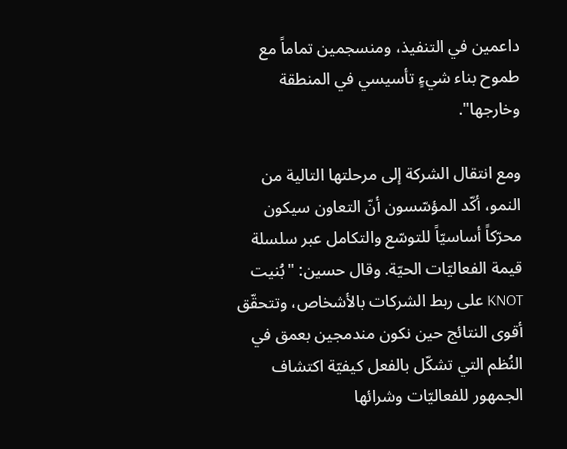داعمين في التنفيذ، ومنسجمين تماماً مع طموح بناء شيءٍ تأسيسي في المنطقة وخارجها".

ومع انتقال الشركة إلى مرحلتها التالية من النمو، أكّد المؤسّسون أنّ التعاون سيكون محرّكاً أساسيّاً للتوسّع والتكامل عبر سلسلة قيمة الفعاليّات الحيّة. وقال حسين: "بُنيت KNOT على ربط الشركات بالأشخاص، وتتحقّق أقوى النتائج حين نكون مندمجين بعمق في النُظم التي تشكّل بالفعل كيفيّة اكتشاف الجمهور للفعاليّات وشرائها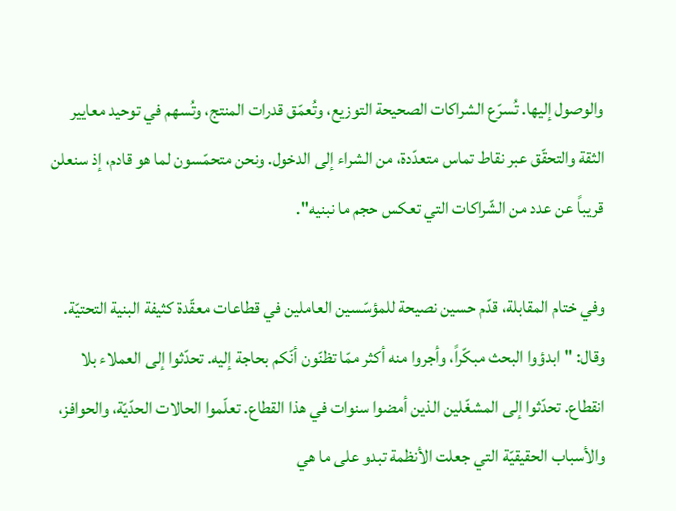والوصول إليها. تُسرّع الشراكات الصحيحة التوزيع، وتُعمّق قدرات المنتج، وتُسهم في توحيد معايير الثقة والتحقّق عبر نقاط تماس متعدّدة، من الشراء إلى الدخول. ونحن متحمّسون لما هو قادم، إذ سنعلن قريباً عن عدد من الشّراكات التي تعكس حجم ما نبنيه".

وفي ختام المقابلة، قدّم حسين نصيحة للمؤسّسين العاملين في قطاعات معقّدة كثيفة البنية التحتيّة. وقال: "ابدؤوا البحث مبكّراً، وأجروا منه أكثر ممّا تظنّون أنّكم بحاجة إليه. تحدّثوا إلى العملاء بلا انقطاع. تحدّثوا إلى المشغّلين الذين أمضوا سنوات في هذا القطاع. تعلّموا الحالات الحدّيّة، والحوافز، والأسباب الحقيقيّة التي جعلت الأنظمة تبدو على ما هي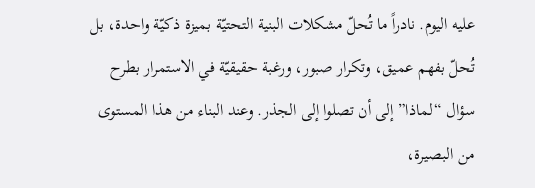عليه اليوم. نادراً ما تُحلّ مشكلات البنية التحتيّة بميزة ذكيّة واحدة، بل تُحلّ بفهم عميق، وتكرار صبور، ورغبة حقيقيّة في الاستمرار بطرح سؤال “لماذا” إلى أن تصلوا إلى الجذر. وعند البناء من هذا المستوى من البصيرة،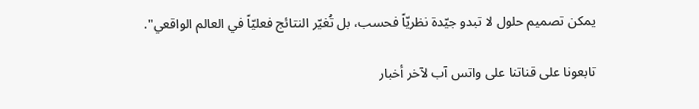يمكن تصميم حلول لا تبدو جيّدة نظريّاً فحسب، بل تُغيّر النتائج فعليّاً في العالم الواقعي".

تابعونا على قناتنا على واتس آب لآخر أخبار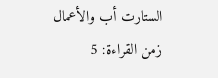الستارت أب والأعمال
زمن القراءة: 5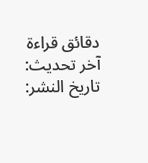دقائق قراءة
آخر تحديث:
تاريخ النشر: